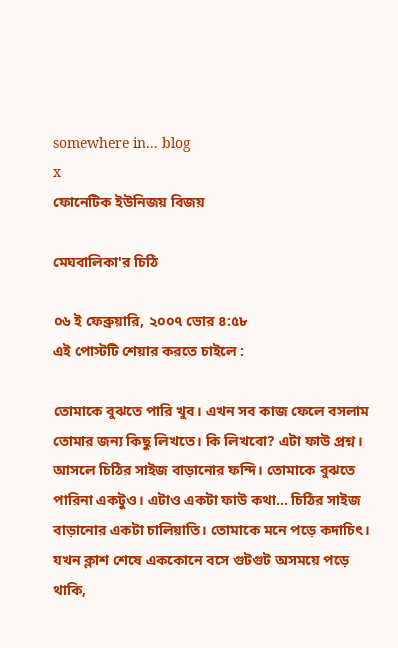somewhere in... blog
x
ফোনেটিক ইউনিজয় বিজয়

মেঘবালিকা'র চিঠি

০৬ ই ফেব্রুয়ারি, ২০০৭ ভোর ৪:৫৮
এই পোস্টটি শেয়ার করতে চাইলে :

তোমাকে বুঝতে পারি খুব। এখন সব কাজ ফেলে বসলাম তোমার জন্য কিছু লিখতে। কি লিখবো? এটা ফাউ প্রশ্ন। আসলে চিঠির সাইজ বাড়ানোর ফন্দি। তোমাকে বুঝতে পারিনা একটুও। এটাও একটা ফাউ কথা... চিঠির সাইজ বাড়ানোর একটা চালিয়াতি। তোমাকে মনে পড়ে কদাচিৎ। যখন ক্লাশ শেষে এককোনে বসে গুটগুট অসময়ে পড়ে থাকি,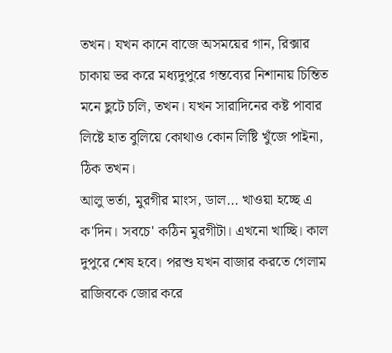তখন। যখন কানে বাজে অসময়ের গান, রিক্সার চাকায় ভর করে মধ্যদুপুরে গন্তব্যের নিশানায় চিন্তিত মনে ছুটে চলি, তখন। যখন সারাদিনের কষ্ট পাবার লিষ্টে হাত বুলিয়ে কোথাও কোন লিষ্টি খুঁজে পাইনা, ঠিক তখন।
আলু ভর্তা, মুরগীর মাংস, ডাল... খাওয়া হচ্ছে এ ক'দিন। সবচে' কঠিন মুরগীটা। এখনো খাচ্ছি। কাল দুপুরে শেষ হবে। পরশু যখন বাজার করতে গেলাম রাজিবকে জোর করে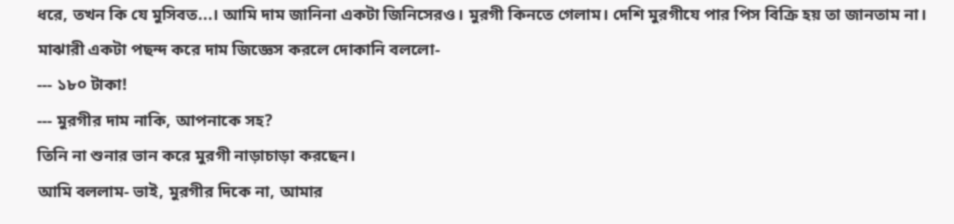ধরে, তখন কি যে মুসিবত...। আমি দাম জানিনা একটা জিনিসেরও। মুরগী কিনতে গেলাম। দেশি মুরগীযে পার পিস বিক্রি হয় তা জানতাম না। মাঝারী একটা পছন্দ করে দাম জিজ্ঞেস করলে দোকানি বললো-
--- ১৮০ টাকা!
--- মুরগীর দাম নাকি, আপনাকে সহ?
তিনি না শুনার ভান করে মুরগী নাড়াচাড়া করছেন।
আমি বললাম- ভাই, মুরগীর দিকে না, আমার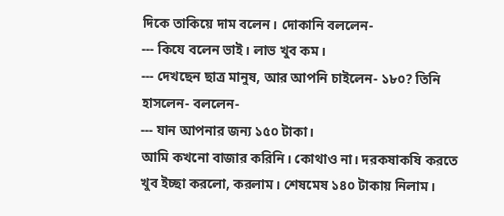দিকে তাকিয়ে দাম বলেন। দোকানি বললেন-
--- কিযে বলেন ভাই। লাভ খুব কম।
--- দেখছেন ছাত্র মানুষ, আর আপনি চাইলেন- ১৮০? তিনি হাসলেন- বললেন-
--- যান আপনার জন্য ১৫০ টাকা।
আমি কখনো বাজার করিনি। কোথাও না। দরকষাকষি করতে খুব ইচ্ছা করলো, করলাম। শেষমেষ ১৪০ টাকায় নিলাম।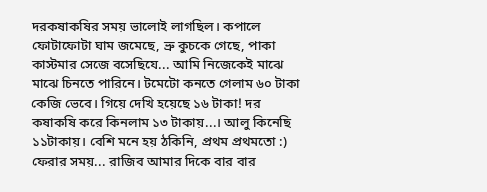দরকষাকষির সময় ভালোই লাগছিল। কপালে ফোটাফোটা ঘাম জমেছে, ভ্রু কুচকে গেছে, পাকা কাস্টমার সেজে বসেছিযে... আমি নিজেকেই মাঝে মাঝে চিনতে পারিনে। টমেটো কনতে গেলাম ৬০ টাকা কেজি ভেবে। গিয়ে দেখি হয়েছে ১৬ টাকা! দর কষাকষি করে কিনলাম ১৩ টাকায়...। আলু কিনেছি ১১টাকায়। বেশি মনে হয় ঠকিনি, প্রথম প্রথমতো :) ফেরার সময়... রাজিব আমার দিকে বার বার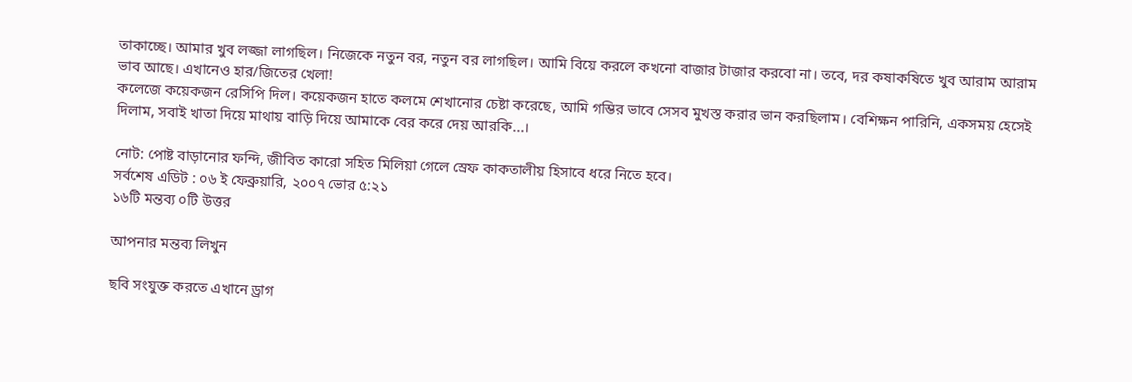তাকাচ্ছে। আমার খুব লজ্জা লাগছিল। নিজেকে নতুন বর, নতুন বর লাগছিল। আমি বিয়ে করলে কখনো বাজার টাজার করবো না। তবে, দর কষাকষিতে খুব আরাম আরাম ভাব আছে। এখানেও হার/জিতের খেলা!
কলেজে কয়েকজন রেসিপি দিল। কয়েকজন হাতে কলমে শেখানোর চেষ্টা করেছে, আমি গম্ভির ভাবে সেসব মুখস্ত করার ভান করছিলাম। বেশিক্ষন পারিনি, একসময় হেসেই দিলাম, সবাই খাতা দিয়ে মাথায় বাড়ি দিয়ে আমাকে বের করে দেয় আরকি...।

নোট: পোষ্ট বাড়ানোর ফন্দি, জীবিত কারো সহিত মিলিয়া গেলে স্রেফ কাকতালীয় হিসাবে ধরে নিতে হবে।
সর্বশেষ এডিট : ০৬ ই ফেব্রুয়ারি, ২০০৭ ভোর ৫:২১
১৬টি মন্তব্য ০টি উত্তর

আপনার মন্তব্য লিখুন

ছবি সংযুক্ত করতে এখানে ড্রাগ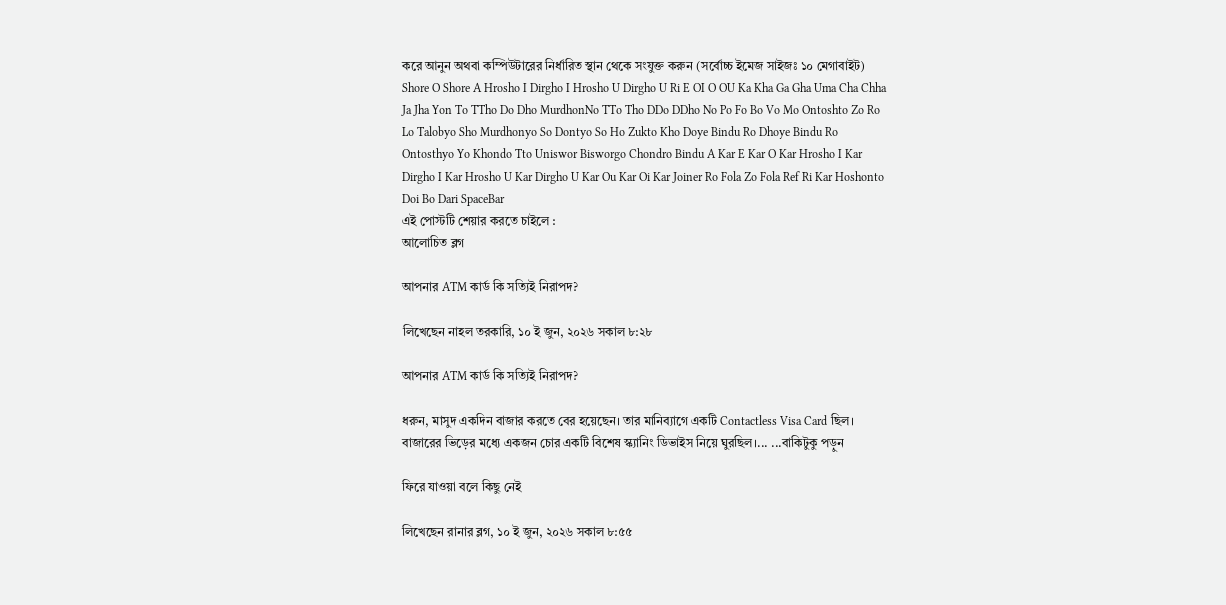করে আনুন অথবা কম্পিউটারের নির্ধারিত স্থান থেকে সংযুক্ত করুন (সর্বোচ্চ ইমেজ সাইজঃ ১০ মেগাবাইট)
Shore O Shore A Hrosho I Dirgho I Hrosho U Dirgho U Ri E OI O OU Ka Kha Ga Gha Uma Cha Chha Ja Jha Yon To TTho Do Dho MurdhonNo TTo Tho DDo DDho No Po Fo Bo Vo Mo Ontoshto Zo Ro Lo Talobyo Sho Murdhonyo So Dontyo So Ho Zukto Kho Doye Bindu Ro Dhoye Bindu Ro Ontosthyo Yo Khondo Tto Uniswor Bisworgo Chondro Bindu A Kar E Kar O Kar Hrosho I Kar Dirgho I Kar Hrosho U Kar Dirgho U Kar Ou Kar Oi Kar Joiner Ro Fola Zo Fola Ref Ri Kar Hoshonto Doi Bo Dari SpaceBar
এই পোস্টটি শেয়ার করতে চাইলে :
আলোচিত ব্লগ

আপনার ATM কার্ড কি সত্যিই নিরাপদ?

লিখেছেন নাহল তরকারি, ১০ ই জুন, ২০২৬ সকাল ৮:২৮

আপনার ATM কার্ড কি সত্যিই নিরাপদ?

ধরুন, মাসুদ একদিন বাজার করতে বের হয়েছেন। তার মানিব্যাগে একটি Contactless Visa Card ছিল। বাজারের ভিড়ের মধ্যে একজন চোর একটি বিশেষ স্ক্যানিং ডিভাইস নিয়ে ঘুরছিল।... ...বাকিটুকু পড়ুন

ফিরে যাওয়া বলে কিছু নেই

লিখেছেন রানার ব্লগ, ১০ ই জুন, ২০২৬ সকাল ৮:৫৫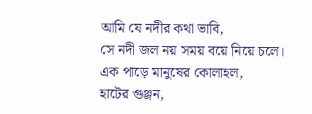আমি যে নদীর কথা ভাবি,
সে নদী জল নয় সময় বয়ে নিয়ে চলে।
এক পাড়ে মানুষের কোলাহল,
হাটের গুঞ্জন,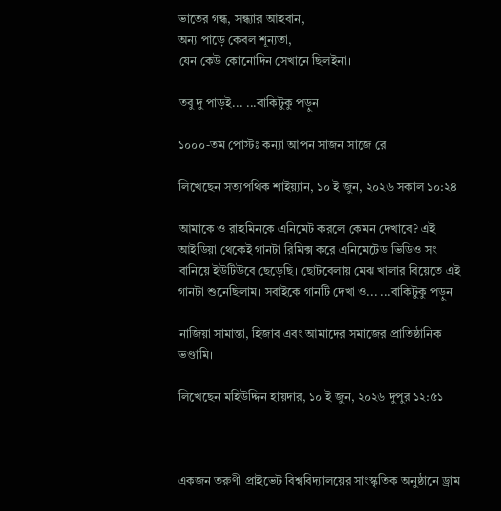ভাতের গন্ধ, সন্ধ্যার আহবান,
অন্য পাড়ে কেবল শূন্যতা,
যেন কেউ কোনোদিন সেখানে ছিলইনা।

তবু দু পাড়ই... ...বাকিটুকু পড়ুন

১০০০-তম পোস্টঃ কন্যা আপন সাজন সাজে রে

লিখেছেন সত্যপথিক শাইয়্যান, ১০ ই জুন, ২০২৬ সকাল ১০:২৪

আমাকে ও রাহমিনকে এনিমেট করলে কেমন দেখাবে? এই আইডিয়া থেকেই গানটা রিমিক্স করে এনিমেটেড ভিডিও সং বানিয়ে ইউটিউবে ছেড়েছি। ছোটবেলায় মেঝ খালার বিয়েতে এই গানটা শুনেছিলাম। সবাইকে গানটি দেখা ও... ...বাকিটুকু পড়ুন

নাজিয়া সামান্তা, হিজাব এবং আমাদের সমাজের প্রাতিষ্ঠানিক ভণ্ডামি।

লিখেছেন মহিউদ্দিন হায়দার, ১০ ই জুন, ২০২৬ দুপুর ১২:৫১



একজন তরুণী প্রাইভেট বিশ্ববিদ্যালয়ের সাংস্কৃতিক অনুষ্ঠানে ড্রাম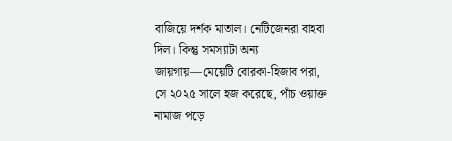বাজিয়ে দর্শক মাতাল। নেটিজেনরা বাহবা দিল। কিন্তু সমস্যাটা অন্য জায়গায়—মেয়েটি বোরকা-হিজাব পরা, সে ২০২৫ সালে হজ করেছে, পাঁচ ওয়াক্ত নামাজ পড়ে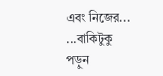এবং নিজের... ...বাকিটুকু পড়ুন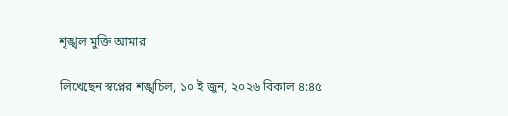শৃঙ্খল মুক্তি আমার

লিখেছেন স্বপ্নের শঙ্খচিল, ১০ ই জুন, ২০২৬ বিকাল ৪:৪৫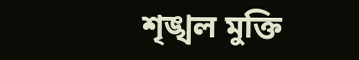শৃঙ্খল মুক্তি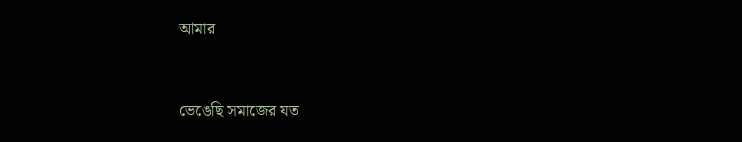আমার



ভেঙেছি সমাজের যত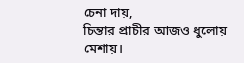চেনা দায়,
চিন্তার প্রাচীর আজও ধুলোয় মেশায়।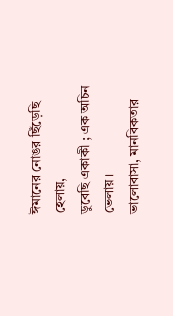ঈমানের নোঙর ছিঁড়েছি হেলায়,
ডুবেছি একাকী ; এক অচিন ভেলায়।
ভালোবাসা, মানবিকতার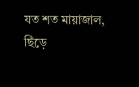যত শত মায়াজাল,
ছিঁড়ে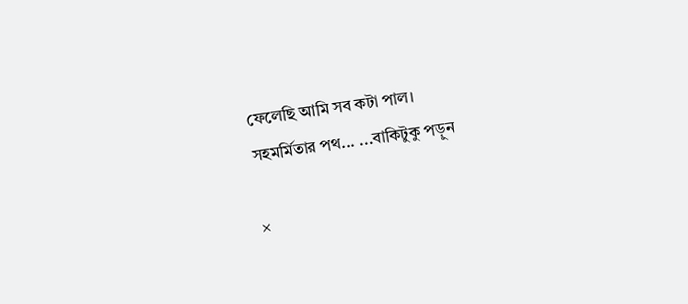ফেলেছি আমি সব কটা পাল।
সহমর্মিতার পথ... ...বাকিটুকু পড়ুন

×